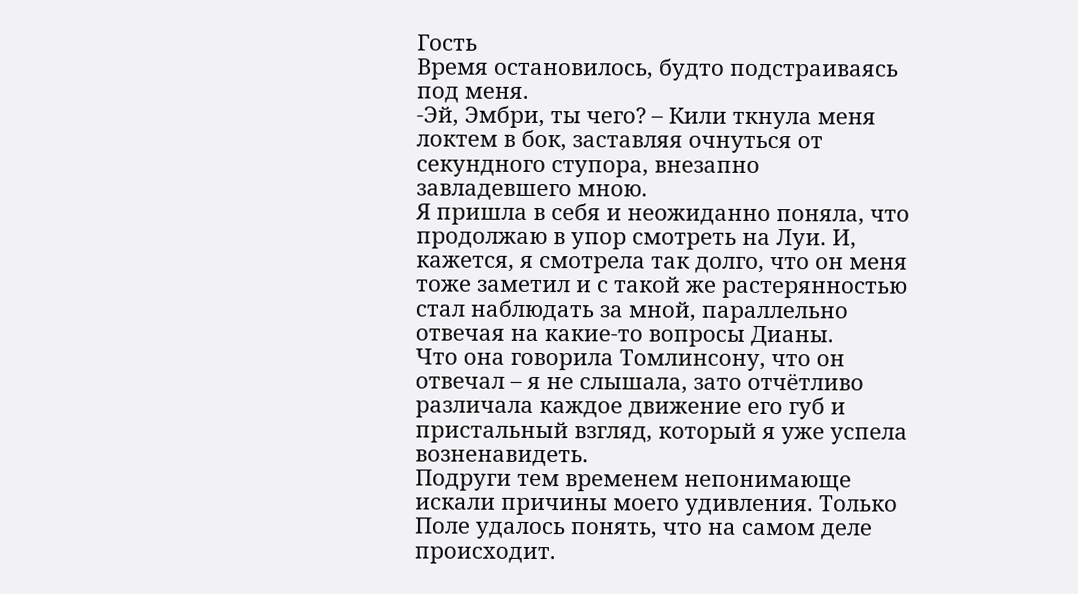Гость
Время остановилось, будто подстраиваясь под меня.
-Эй, Эмбри, ты чего? – Кили ткнула меня локтем в бок, заставляя очнуться от секундного ступора, внезапно завладевшего мною.
Я пришла в себя и неожиданно поняла, что продолжаю в упор смотреть на Луи. И, кажется, я смотрела так долго, что он меня тоже заметил и с такой же растерянностью стал наблюдать за мной, параллельно отвечая на какие-то вопросы Дианы.
Что она говорила Томлинсону, что он отвечал – я не слышала, зато отчётливо различала каждое движение его губ и пристальный взгляд, который я уже успела возненавидеть.
Подруги тем временем непонимающе искали причины моего удивления. Только Поле удалось понять, что на самом деле происходит.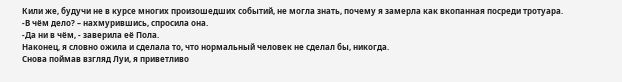Кили же, будучи не в курсе многих произошедших событий, не могла знать, почему я замерла как вкопанная посреди тротуара.
-В чём дело? – нахмурившись, спросила она.
-Да ни в чём, - заверила её Пола.
Наконец, я словно ожила и сделала то, что нормальный человек не сделал бы, никогда.
Снова поймав взгляд Луи, я приветливо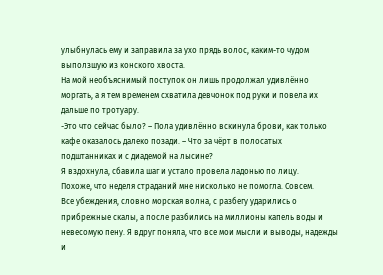улыбнулась ему и заправила за ухо прядь волос, каким-то чудом выползшую из конского хвоста.
На мой необъяснимый поступок он лишь продолжал удивлённо моргать, а я тем временем схватила девчонок под руки и повела их дальше по тротуару.
-Это что сейчас было? – Пола удивлённо вскинула брови, как только кафе оказалось далеко позади. – Что за чёрт в полосатых подштанниках и с диадемой на лысине?
Я вздохнула, сбавила шаг и устало провела ладонью по лицу.
Похоже, что неделя страданий мне нисколько не помогла. Совсем.
Все убеждения, словно морская волна, с разбегу ударились о прибрежные скалы, а после разбились на миллионы капель воды и невесомую пену. Я вдруг поняла, что все мои мысли и выводы, надежды и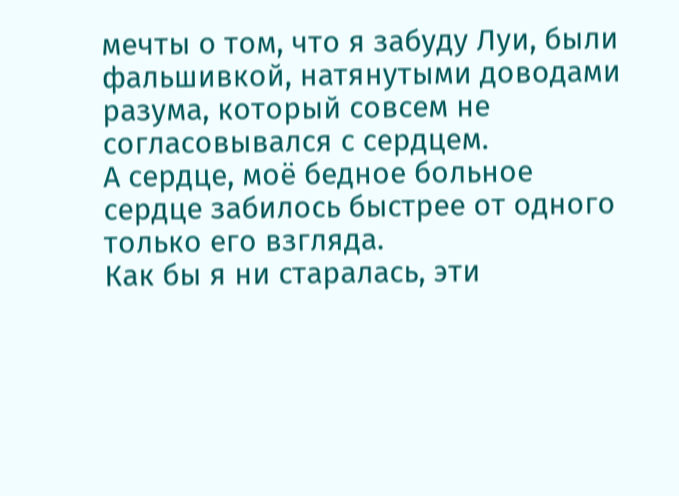мечты о том, что я забуду Луи, были фальшивкой, натянутыми доводами разума, который совсем не согласовывался с сердцем.
А сердце, моё бедное больное сердце забилось быстрее от одного только его взгляда.
Как бы я ни старалась, эти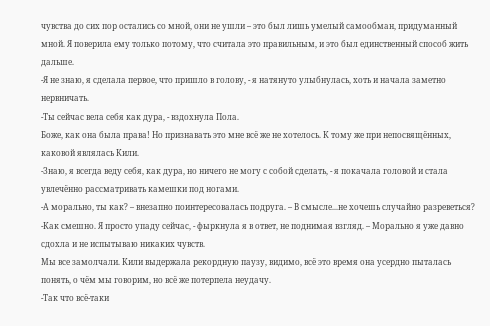чувства до сих пор остались со мной, они не ушли – это был лишь умелый самообман, придуманный мной. Я поверила ему только потому, что считала это правильным, и это был единственный способ жить дальше.
-Я не знаю, я сделала первое, что пришло в голову, - я натянуто улыбнулась, хоть и начала заметно нервничать.
-Ты сейчас вела себя как дура, - вздохнула Пола.
Боже, как она была права! Но признавать это мне всё же не хотелось. К тому же при непосвящённых, каковой являлась Кили.
-Знаю, я всегда веду себя, как дура, но ничего не могу с собой сделать, - я покачала головой и стала увлечённо рассматривать камешки под ногами.
-А морально, ты как? – внезапно поинтересовалась подруга. – В смысле...не хочешь случайно разреветься?
-Как смешно. Я просто упаду сейчас, - фыркнула я в ответ, не поднимая взгляд. – Морально я уже давно сдохла и не испытываю никаких чувств.
Мы все замолчали. Кили выдержала рекордную паузу, видимо, всё это время она усердно пыталась понять, о чём мы говорим, но всё же потерпела неудачу.
-Так что всё-таки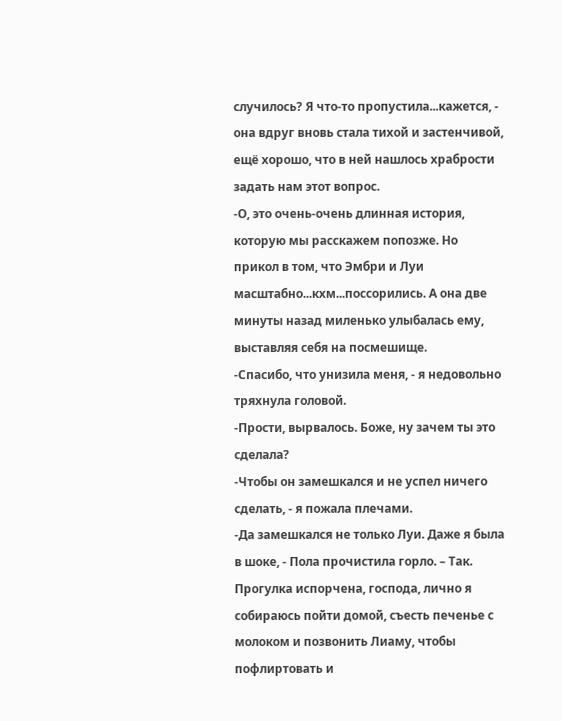случилось? Я что-то пропустила...кажется, - она вдруг вновь стала тихой и застенчивой, ещё хорошо, что в ней нашлось храбрости задать нам этот вопрос.
-О, это очень-очень длинная история, которую мы расскажем попозже. Но прикол в том, что Эмбри и Луи масштабно...кхм...поссорились. А она две минуты назад миленько улыбалась ему, выставляя себя на посмешище.
-Спасибо, что унизила меня, - я недовольно тряхнула головой.
-Прости, вырвалось. Боже, ну зачем ты это сделала?
-Чтобы он замешкался и не успел ничего сделать, - я пожала плечами.
-Да замешкался не только Луи. Даже я была в шоке, - Пола прочистила горло. – Так. Прогулка испорчена, господа, лично я собираюсь пойти домой, съесть печенье с молоком и позвонить Лиаму, чтобы пофлиртовать и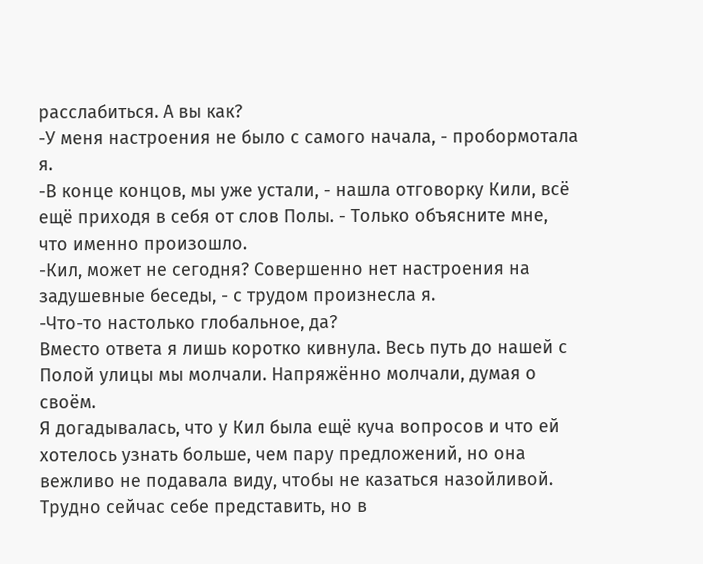расслабиться. А вы как?
-У меня настроения не было с самого начала, - пробормотала я.
-В конце концов, мы уже устали, - нашла отговорку Кили, всё ещё приходя в себя от слов Полы. - Только объясните мне, что именно произошло.
-Кил, может не сегодня? Совершенно нет настроения на задушевные беседы, - с трудом произнесла я.
-Что-то настолько глобальное, да?
Вместо ответа я лишь коротко кивнула. Весь путь до нашей с Полой улицы мы молчали. Напряжённо молчали, думая о своём.
Я догадывалась, что у Кил была ещё куча вопросов и что ей хотелось узнать больше, чем пару предложений, но она вежливо не подавала виду, чтобы не казаться назойливой.
Трудно сейчас себе представить, но в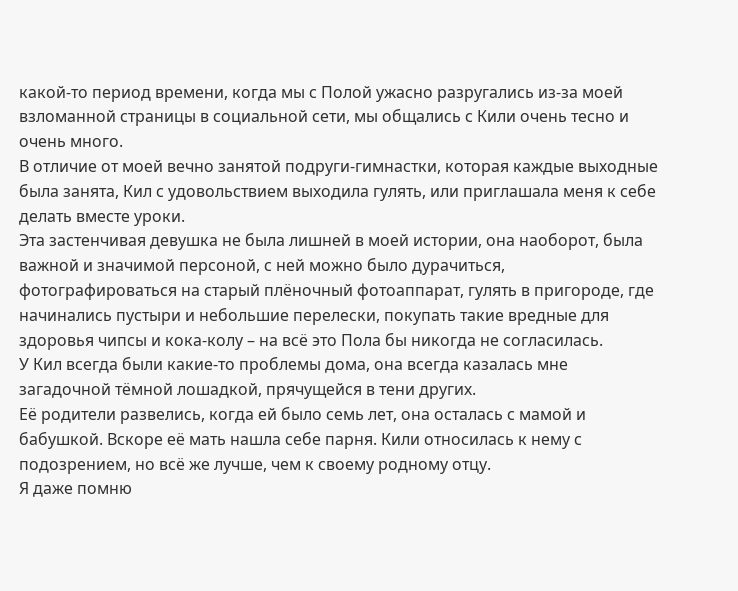какой-то период времени, когда мы с Полой ужасно разругались из-за моей взломанной страницы в социальной сети, мы общались с Кили очень тесно и очень много.
В отличие от моей вечно занятой подруги-гимнастки, которая каждые выходные была занята, Кил с удовольствием выходила гулять, или приглашала меня к себе делать вместе уроки.
Эта застенчивая девушка не была лишней в моей истории, она наоборот, была важной и значимой персоной, с ней можно было дурачиться, фотографироваться на старый плёночный фотоаппарат, гулять в пригороде, где начинались пустыри и небольшие перелески, покупать такие вредные для здоровья чипсы и кока-колу – на всё это Пола бы никогда не согласилась.
У Кил всегда были какие-то проблемы дома, она всегда казалась мне загадочной тёмной лошадкой, прячущейся в тени других.
Её родители развелись, когда ей было семь лет, она осталась с мамой и бабушкой. Вскоре её мать нашла себе парня. Кили относилась к нему с подозрением, но всё же лучше, чем к своему родному отцу.
Я даже помню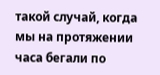такой случай, когда мы на протяжении часа бегали по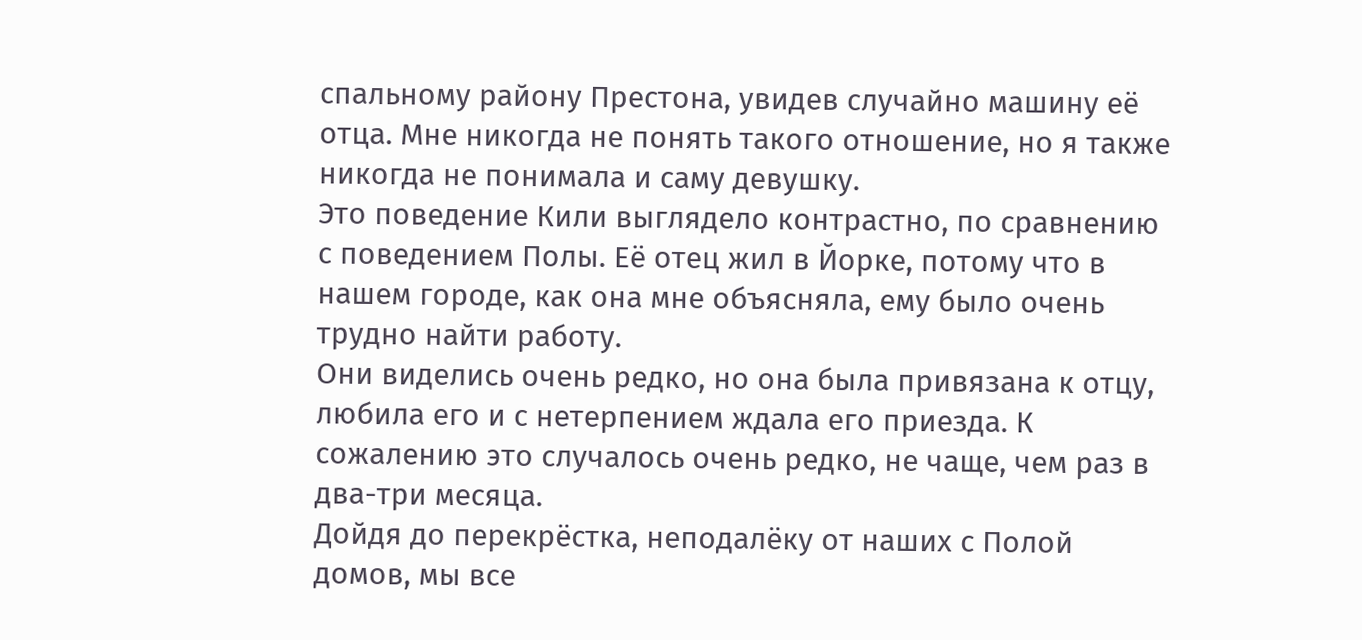спальному району Престона, увидев случайно машину её отца. Мне никогда не понять такого отношение, но я также никогда не понимала и саму девушку.
Это поведение Кили выглядело контрастно, по сравнению с поведением Полы. Её отец жил в Йорке, потому что в нашем городе, как она мне объясняла, ему было очень трудно найти работу.
Они виделись очень редко, но она была привязана к отцу, любила его и с нетерпением ждала его приезда. К сожалению это случалось очень редко, не чаще, чем раз в два-три месяца.
Дойдя до перекрёстка, неподалёку от наших с Полой домов, мы все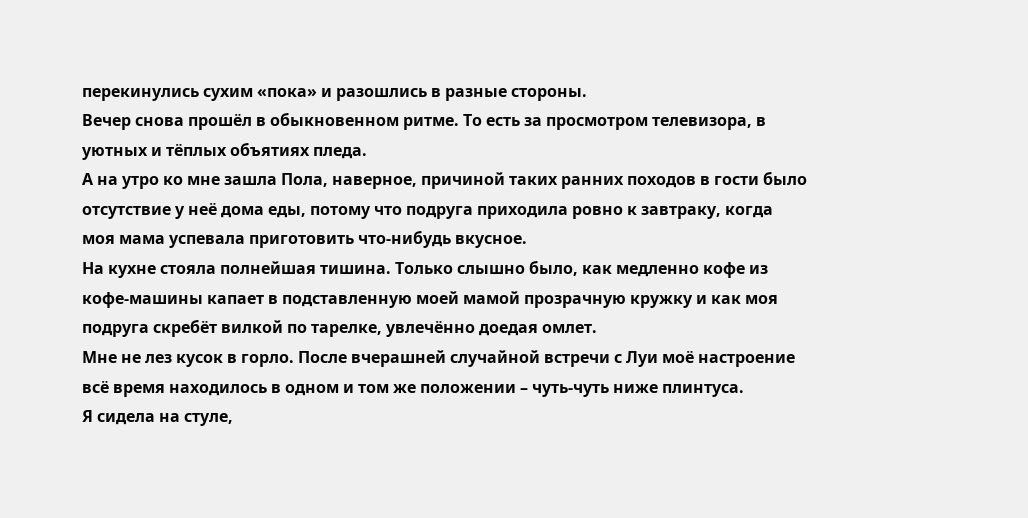перекинулись сухим «пока» и разошлись в разные стороны.
Вечер снова прошёл в обыкновенном ритме. То есть за просмотром телевизора, в уютных и тёплых объятиях пледа.
А на утро ко мне зашла Пола, наверное, причиной таких ранних походов в гости было отсутствие у неё дома еды, потому что подруга приходила ровно к завтраку, когда моя мама успевала приготовить что-нибудь вкусное.
На кухне стояла полнейшая тишина. Только слышно было, как медленно кофе из кофе-машины капает в подставленную моей мамой прозрачную кружку и как моя подруга скребёт вилкой по тарелке, увлечённо доедая омлет.
Мне не лез кусок в горло. После вчерашней случайной встречи с Луи моё настроение всё время находилось в одном и том же положении – чуть-чуть ниже плинтуса.
Я сидела на стуле,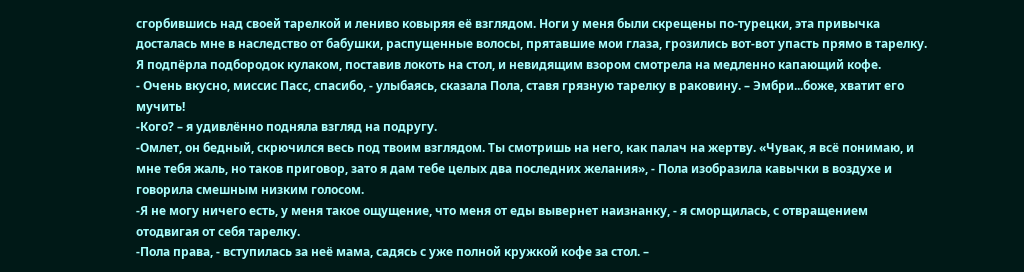сгорбившись над своей тарелкой и лениво ковыряя её взглядом. Ноги у меня были скрещены по-турецки, эта привычка досталась мне в наследство от бабушки, распущенные волосы, прятавшие мои глаза, грозились вот-вот упасть прямо в тарелку. Я подпёрла подбородок кулаком, поставив локоть на стол, и невидящим взором смотрела на медленно капающий кофе.
- Очень вкусно, миссис Пасс, спасибо, - улыбаясь, сказала Пола, ставя грязную тарелку в раковину. – Эмбри...боже, хватит его мучить!
-Кого? – я удивлённо подняла взгляд на подругу.
-Омлет, он бедный, скрючился весь под твоим взглядом. Ты смотришь на него, как палач на жертву. «Чувак, я всё понимаю, и мне тебя жаль, но таков приговор, зато я дам тебе целых два последних желания», - Пола изобразила кавычки в воздухе и говорила смешным низким голосом.
-Я не могу ничего есть, у меня такое ощущение, что меня от еды вывернет наизнанку, - я сморщилась, с отвращением отодвигая от себя тарелку.
-Пола права, - вступилась за неё мама, садясь с уже полной кружкой кофе за стол. –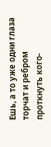Ешь, а то уже одни глаза торчат и ребром проткнуть кого-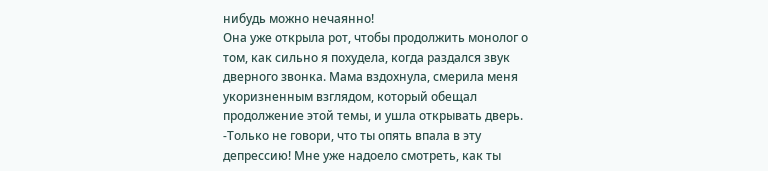нибудь можно нечаянно!
Она уже открыла рот, чтобы продолжить монолог о том, как сильно я похудела, когда раздался звук дверного звонка. Мама вздохнула, смерила меня укоризненным взглядом, который обещал продолжение этой темы, и ушла открывать дверь.
-Только не говори, что ты опять впала в эту депрессию! Мне уже надоело смотреть, как ты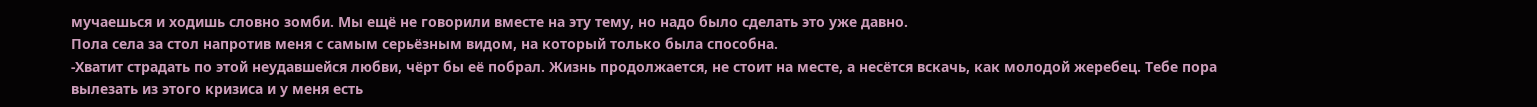мучаешься и ходишь словно зомби. Мы ещё не говорили вместе на эту тему, но надо было сделать это уже давно.
Пола села за стол напротив меня с самым серьёзным видом, на который только была способна.
-Хватит страдать по этой неудавшейся любви, чёрт бы её побрал. Жизнь продолжается, не стоит на месте, а несётся вскачь, как молодой жеребец. Тебе пора вылезать из этого кризиса и у меня есть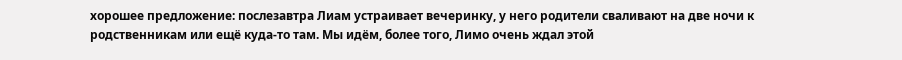хорошее предложение: послезавтра Лиам устраивает вечеринку, у него родители сваливают на две ночи к родственникам или ещё куда-то там. Мы идём, более того, Лимо очень ждал этой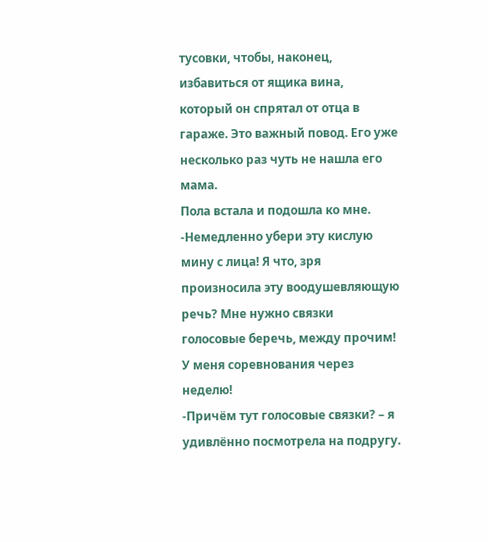тусовки, чтобы, наконец, избавиться от ящика вина, который он спрятал от отца в гараже. Это важный повод. Его уже несколько раз чуть не нашла его мама.
Пола встала и подошла ко мне.
-Немедленно убери эту кислую мину с лица! Я что, зря произносила эту воодушевляющую речь? Мне нужно связки голосовые беречь, между прочим! У меня соревнования через неделю!
-Причём тут голосовые связки? – я удивлённо посмотрела на подругу.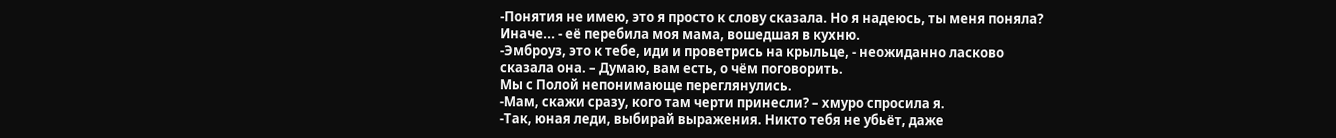-Понятия не имею, это я просто к слову сказала. Но я надеюсь, ты меня поняла? Иначе... - её перебила моя мама, вошедшая в кухню.
-Эмброуз, это к тебе, иди и проветрись на крыльце, - неожиданно ласково сказала она. – Думаю, вам есть, о чём поговорить.
Мы с Полой непонимающе переглянулись.
-Мам, скажи сразу, кого там черти принесли? – хмуро спросила я.
-Так, юная леди, выбирай выражения. Никто тебя не убьёт, даже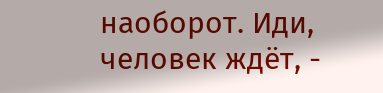наоборот. Иди, человек ждёт, -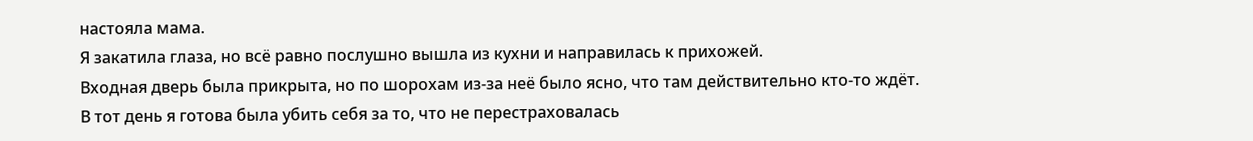настояла мама.
Я закатила глаза, но всё равно послушно вышла из кухни и направилась к прихожей.
Входная дверь была прикрыта, но по шорохам из-за неё было ясно, что там действительно кто-то ждёт.
В тот день я готова была убить себя за то, что не перестраховалась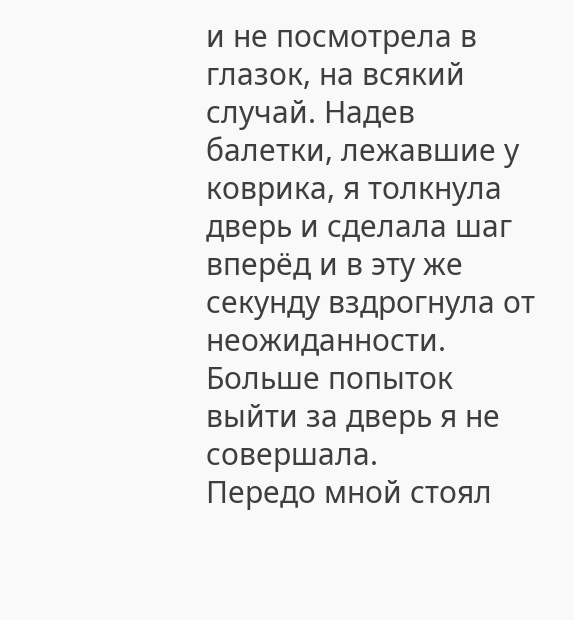и не посмотрела в глазок, на всякий случай. Надев балетки, лежавшие у коврика, я толкнула дверь и сделала шаг вперёд и в эту же секунду вздрогнула от неожиданности. Больше попыток выйти за дверь я не совершала.
Передо мной стоял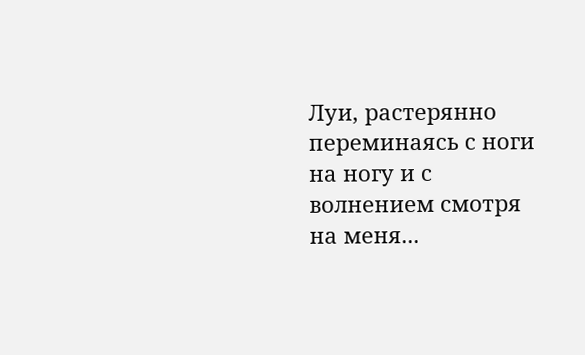Луи, растерянно переминаясь с ноги на ногу и с волнением смотря на меня...